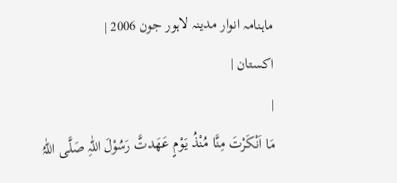ماہنامہ انوار مدینہ لاہور جون 2006 |
اكستان |
|
مَا اَنْکَرْتَ مِنَّا مُنْذُ یَوْمٍ عَھَدتَّ رَسُوْلَ اللّٰہِ صَلَّی اللّٰہُ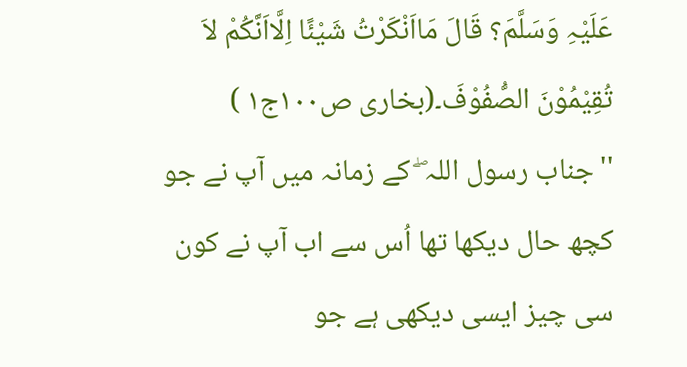عَلَیْہِ وَسَلَّمَ؟ قَالَ مَااَنْکَرْتُ شَیْئًا اِلَّااَنَّکُمْ لاَ تُقِیْمُوْنَ الصُّفُوْفَ۔(بخاری ص١٠٠ج١ ) ''جناب رسول اللہ ۖ کے زمانہ میں آپ نے جو کچھ حال دیکھا تھا اُس سے اب آپ نے کون سی چیز ایسی دیکھی ہے جو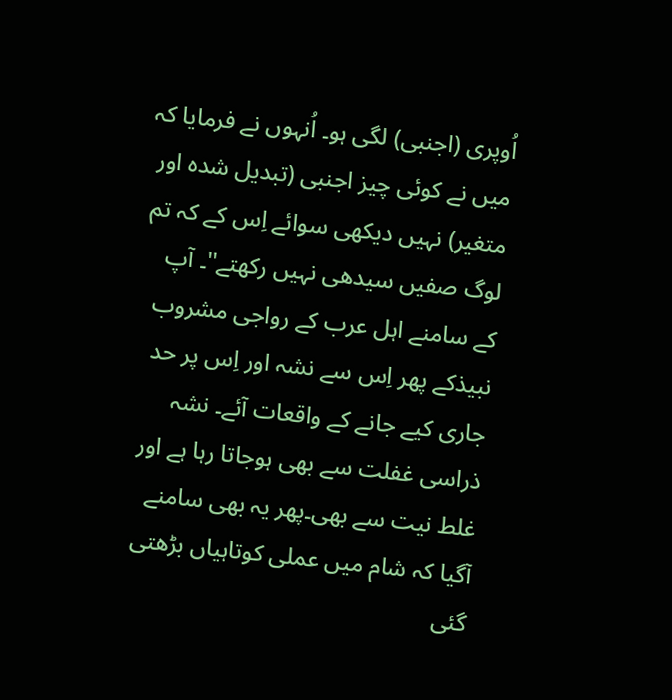اُوپری (اجنبی) لگی ہو۔ اُنہوں نے فرمایا کہ میں نے کوئی چیز اجنبی (تبدیل شدہ اور متغیر) نہیں دیکھی سوائے اِس کے کہ تم لوگ صفیں سیدھی نہیں رکھتے''۔ آپ کے سامنے اہل عرب کے رواجی مشروب نبیذکے پھر اِس سے نشہ اور اِس پر حد جاری کیے جانے کے واقعات آئے۔ نشہ ذراسی غفلت سے بھی ہوجاتا رہا ہے اور غلط نیت سے بھی۔پھر یہ بھی سامنے آگیا کہ شام میں عملی کوتاہیاں بڑھتی گئی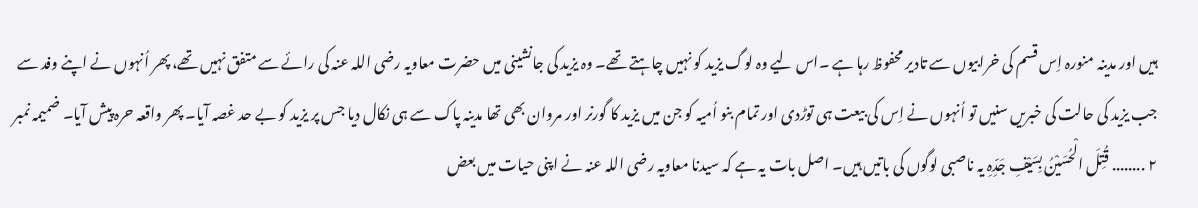ہیں اور مدینہ منورہ اِس قسم کی خرابیوں سے تادیر محفوظ رہا ہے ۔اس لیے وہ لوگ یزید کو نہیں چاہتے تھے۔ وہ یزید کی جانشینی میں حضرت معاویہ رضی اللہ عنہ کی رائے سے متفق نہیں تھے، پھر اُنہوں نے اپنے وفد سے جب یزید کی حالت کی خبریں سنیں تو اُنہوں نے اِس کی بیعت ہی توڑدی اور تمام بنو اُمیہ کو جن میں یزید کا گورنر اور مروان بھی تھا مدینہ پاک سے ہی نکال دیا جس پر یزید کو بے حد غصہ آیا۔ پھر واقعہ حرہ پیش آیا۔ ضمیمہ نمبر ٢ ........ قُتِلَ الْحُسَیْنُ بِسَیْفِ جَدِّہِ یہ ناصبی لوگوں کی باتیں ہیں۔ اصل بات یہ ہے کہ سیدنا معاویہ رضی اللہ عنہ نے اپنی حیات میں بعض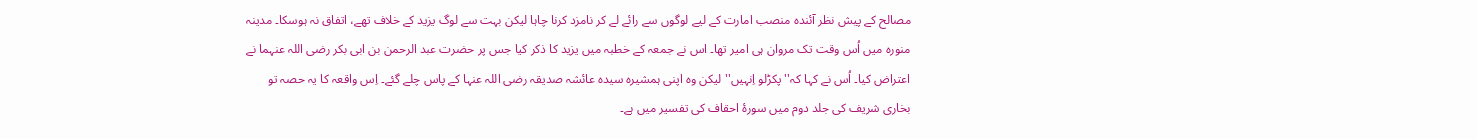مصالح کے پیش نظر آئندہ منصب امارت کے لیے لوگوں سے رائے لے کر نامزد کرنا چاہا لیکن بہت سے لوگ یزید کے خلاف تھے، اتفاق نہ ہوسکا۔ مدینہ منورہ میں اُس وقت تک مروان ہی امیر تھا۔ اس نے جمعہ کے خطبہ میں یزید کا ذکر کیا جس پر حضرت عبد الرحمن بن ابی بکر رضی اللہ عنہما نے اعتراض کیا۔ اُس نے کہا کہ'' پکڑلو اِنہیں'' لیکن وہ اپنی ہمشیرہ سیدہ عائشہ صدیقہ رضی اللہ عنہا کے پاس چلے گئے۔ اِس واقعہ کا یہ حصہ تو بخاری شریف کی جلد دوم میں سورۂ احقاف کی تفسیر میں ہے۔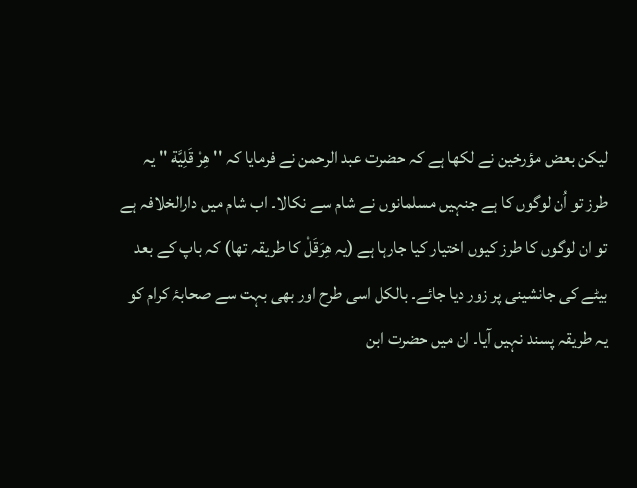لیکن بعض مؤرخین نے لکھا ہے کہ حضرت عبد الرحمن نے فرمایا کہ '' ھِرْ قَلِیَّة '' یہ طرز تو اُن لوگوں کا ہے جنہیں مسلمانوں نے شام سے نکالا۔ اب شام میں دارالخلافہ ہے تو ان لوگوں کا طرز کیوں اختیار کیا جارہا ہے (یہ ھِرَقَلْ کا طریقہ تھا) کہ باپ کے بعد بیٹے کی جانشینی پر زور دیا جائے۔ بالکل اسی طرح اور بھی بہت سے صحابۂ کرام کو یہ طریقہ پسند نہیں آیا۔ ان میں حضرت ابن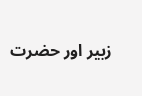زبیر اور حضرت